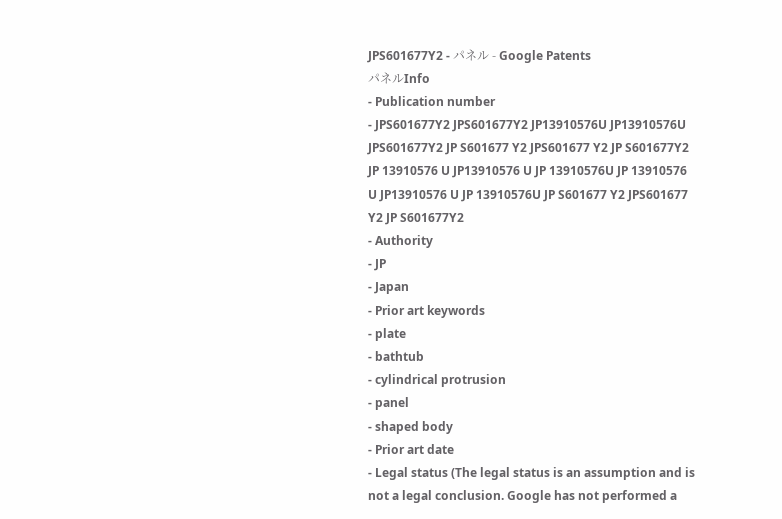JPS601677Y2 - パネル - Google Patents
パネルInfo
- Publication number
- JPS601677Y2 JPS601677Y2 JP13910576U JP13910576U JPS601677Y2 JP S601677 Y2 JPS601677 Y2 JP S601677Y2 JP 13910576 U JP13910576 U JP 13910576U JP 13910576 U JP13910576 U JP 13910576U JP S601677 Y2 JPS601677 Y2 JP S601677Y2
- Authority
- JP
- Japan
- Prior art keywords
- plate
- bathtub
- cylindrical protrusion
- panel
- shaped body
- Prior art date
- Legal status (The legal status is an assumption and is not a legal conclusion. Google has not performed a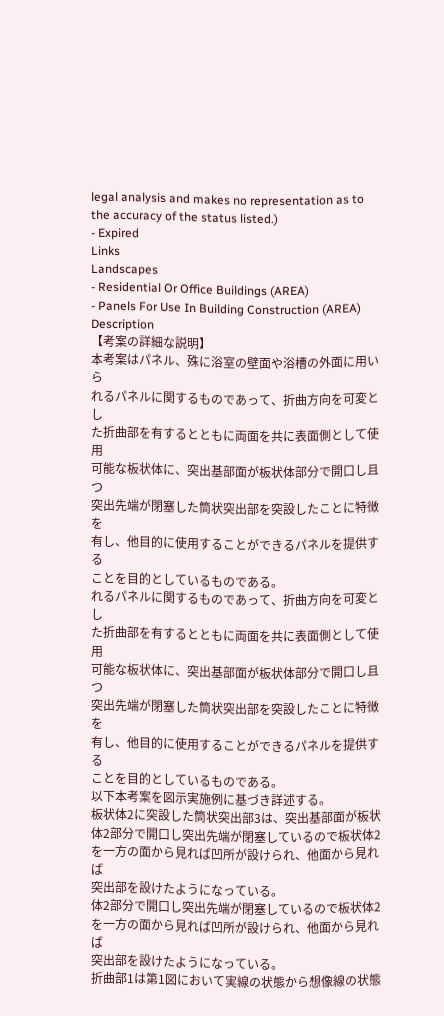legal analysis and makes no representation as to the accuracy of the status listed.)
- Expired
Links
Landscapes
- Residential Or Office Buildings (AREA)
- Panels For Use In Building Construction (AREA)
Description
【考案の詳細な説明】
本考案はパネル、殊に浴室の壁面や浴槽の外面に用いら
れるパネルに関するものであって、折曲方向を可変とし
た折曲部を有するとともに両面を共に表面側として使用
可能な板状体に、突出基部面が板状体部分で開口し且つ
突出先端が閉塞した筒状突出部を突設したことに特徴を
有し、他目的に使用することができるパネルを提供する
ことを目的としているものである。
れるパネルに関するものであって、折曲方向を可変とし
た折曲部を有するとともに両面を共に表面側として使用
可能な板状体に、突出基部面が板状体部分で開口し且つ
突出先端が閉塞した筒状突出部を突設したことに特徴を
有し、他目的に使用することができるパネルを提供する
ことを目的としているものである。
以下本考案を図示実施例に基づき詳述する。
板状体2に突設した筒状突出部3は、突出基部面が板状
体2部分で開口し突出先端が閉塞しているので板状体2
を一方の面から見れば凹所が設けられ、他面から見れば
突出部を設けたようになっている。
体2部分で開口し突出先端が閉塞しているので板状体2
を一方の面から見れば凹所が設けられ、他面から見れば
突出部を設けたようになっている。
折曲部1は第1図において実線の状態から想像線の状態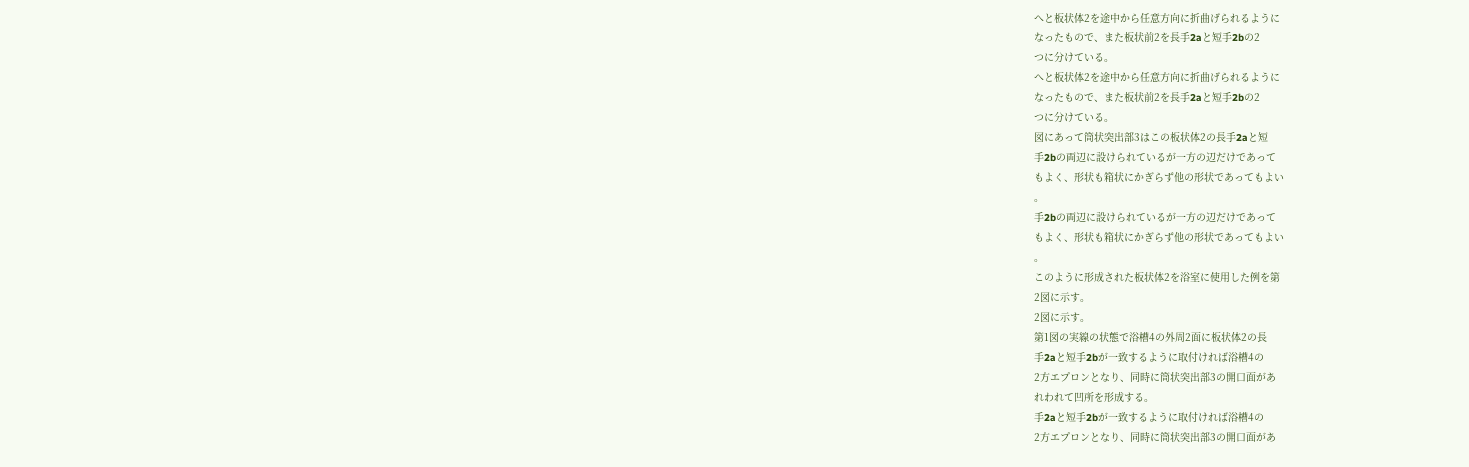へと板状体2を途中から任意方向に折曲げられるように
なったもので、また板状前2を長手2aと短手2bの2
つに分けている。
へと板状体2を途中から任意方向に折曲げられるように
なったもので、また板状前2を長手2aと短手2bの2
つに分けている。
図にあって筒状突出部3はこの板状体2の長手2aと短
手2bの両辺に設けられているが一方の辺だけであって
もよく、形状も箱状にかぎらず他の形状であってもよい
。
手2bの両辺に設けられているが一方の辺だけであって
もよく、形状も箱状にかぎらず他の形状であってもよい
。
このように形成された板状体2を浴室に使用した例を第
2図に示す。
2図に示す。
第1図の実線の状態で浴槽4の外周2面に板状体2の長
手2aと短手2bが一致するように取付ければ浴槽4の
2方エプロンとなり、同時に筒状突出部3の開口面があ
れわれて凹所を形成する。
手2aと短手2bが一致するように取付ければ浴槽4の
2方エプロンとなり、同時に筒状突出部3の開口面があ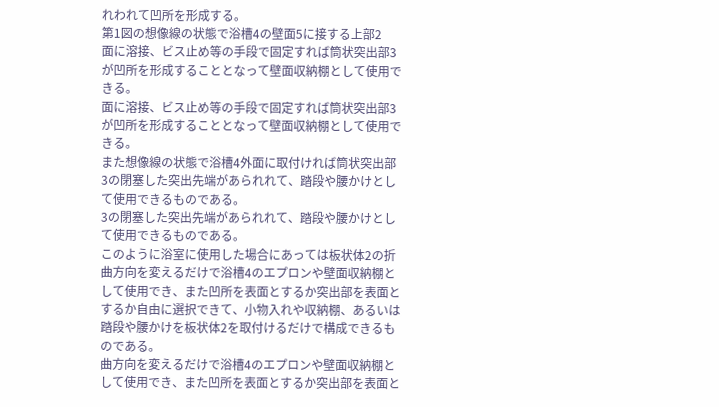れわれて凹所を形成する。
第1図の想像線の状態で浴槽4の壁面5に接する上部2
面に溶接、ビス止め等の手段で固定すれば筒状突出部3
が凹所を形成することとなって壁面収納棚として使用で
きる。
面に溶接、ビス止め等の手段で固定すれば筒状突出部3
が凹所を形成することとなって壁面収納棚として使用で
きる。
また想像線の状態で浴槽4外面に取付ければ筒状突出部
3の閉塞した突出先端があられれて、踏段や腰かけとし
て使用できるものである。
3の閉塞した突出先端があられれて、踏段や腰かけとし
て使用できるものである。
このように浴室に使用した場合にあっては板状体2の折
曲方向を変えるだけで浴槽4のエプロンや壁面収納棚と
して使用でき、また凹所を表面とするか突出部を表面と
するか自由に選択できて、小物入れや収納棚、あるいは
踏段や腰かけを板状体2を取付けるだけで構成できるも
のである。
曲方向を変えるだけで浴槽4のエプロンや壁面収納棚と
して使用でき、また凹所を表面とするか突出部を表面と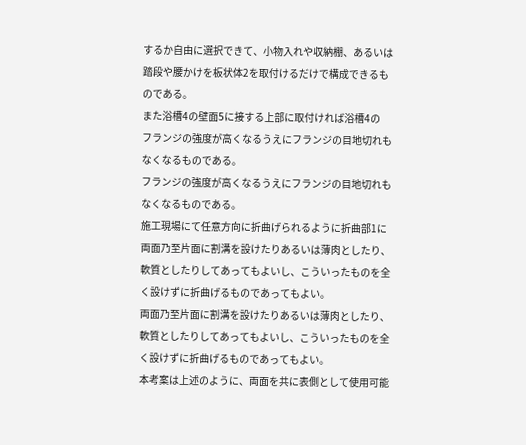するか自由に選択できて、小物入れや収納棚、あるいは
踏段や腰かけを板状体2を取付けるだけで構成できるも
のである。
また浴槽4の壁面5に接する上部に取付ければ浴槽4の
フランジの強度が高くなるうえにフランジの目地切れも
なくなるものである。
フランジの強度が高くなるうえにフランジの目地切れも
なくなるものである。
施工現場にて任意方向に折曲げられるように折曲部1に
両面乃至片面に割溝を設けたりあるいは薄肉としたり、
軟質としたりしてあってもよいし、こういったものを全
く設けずに折曲げるものであってもよい。
両面乃至片面に割溝を設けたりあるいは薄肉としたり、
軟質としたりしてあってもよいし、こういったものを全
く設けずに折曲げるものであってもよい。
本考案は上述のように、両面を共に表側として使用可能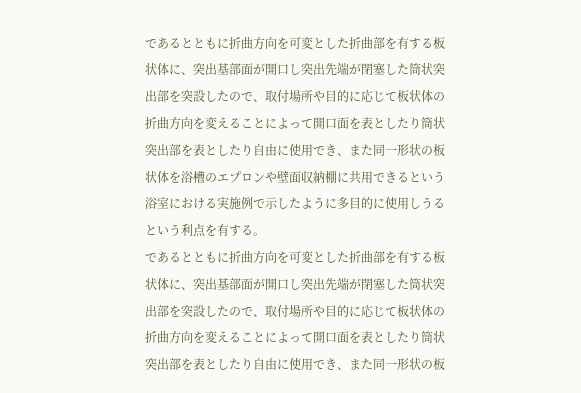であるとともに折曲方向を可変とした折曲部を有する板
状体に、突出基部面が開口し突出先端が閉塞した筒状突
出部を突設したので、取付場所や目的に応じて板状体の
折曲方向を変えることによって開口面を表としたり筒状
突出部を表としたり自由に使用でき、また同一形状の板
状体を浴槽のエプロンや壁面収納棚に共用できるという
浴室における実施例で示したように多目的に使用しうる
という利点を有する。
であるとともに折曲方向を可変とした折曲部を有する板
状体に、突出基部面が開口し突出先端が閉塞した筒状突
出部を突設したので、取付場所や目的に応じて板状体の
折曲方向を変えることによって開口面を表としたり筒状
突出部を表としたり自由に使用でき、また同一形状の板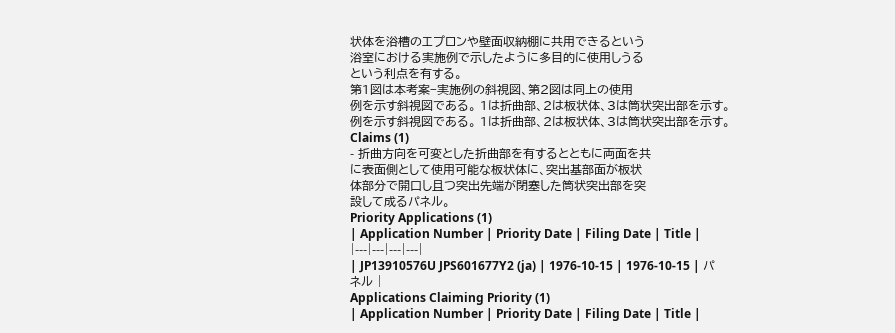状体を浴槽のエプロンや壁面収納棚に共用できるという
浴室における実施例で示したように多目的に使用しうる
という利点を有する。
第1図は本考案−実施例の斜視図、第2図は同上の使用
例を示す斜視図である。 1は折曲部、2は板状体、3は筒状突出部を示す。
例を示す斜視図である。 1は折曲部、2は板状体、3は筒状突出部を示す。
Claims (1)
- 折曲方向を可変とした折曲部を有するとともに両面を共
に表面側として使用可能な板状体に、突出基部面が板状
体部分で開口し且つ突出先端が閉塞した筒状突出部を突
設して成るパネル。
Priority Applications (1)
| Application Number | Priority Date | Filing Date | Title |
|---|---|---|---|
| JP13910576U JPS601677Y2 (ja) | 1976-10-15 | 1976-10-15 | パネル |
Applications Claiming Priority (1)
| Application Number | Priority Date | Filing Date | Title |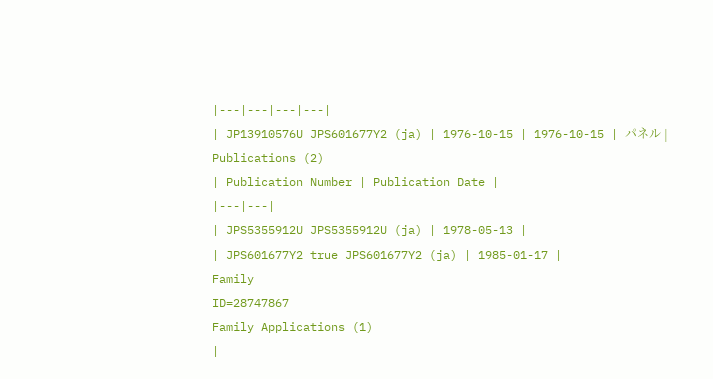|---|---|---|---|
| JP13910576U JPS601677Y2 (ja) | 1976-10-15 | 1976-10-15 | パネル |
Publications (2)
| Publication Number | Publication Date |
|---|---|
| JPS5355912U JPS5355912U (ja) | 1978-05-13 |
| JPS601677Y2 true JPS601677Y2 (ja) | 1985-01-17 |
Family
ID=28747867
Family Applications (1)
|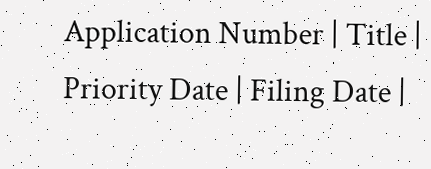Application Number | Title | Priority Date | Filing Date |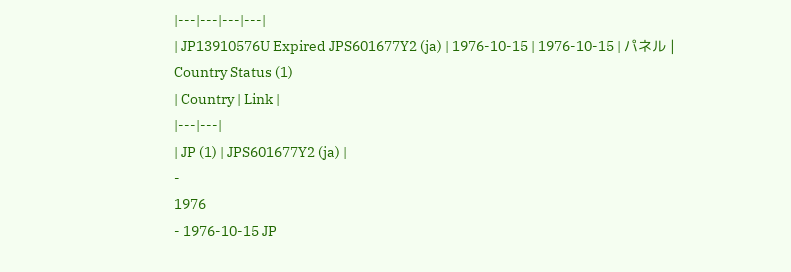|---|---|---|---|
| JP13910576U Expired JPS601677Y2 (ja) | 1976-10-15 | 1976-10-15 | パネル |
Country Status (1)
| Country | Link |
|---|---|
| JP (1) | JPS601677Y2 (ja) |
-
1976
- 1976-10-15 JP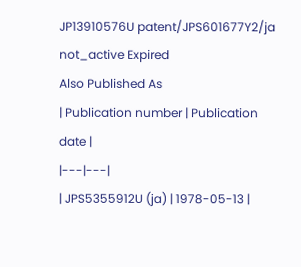JP13910576U patent/JPS601677Y2/ja not_active Expired
Also Published As
| Publication number | Publication date |
|---|---|
| JPS5355912U (ja) | 1978-05-13 |